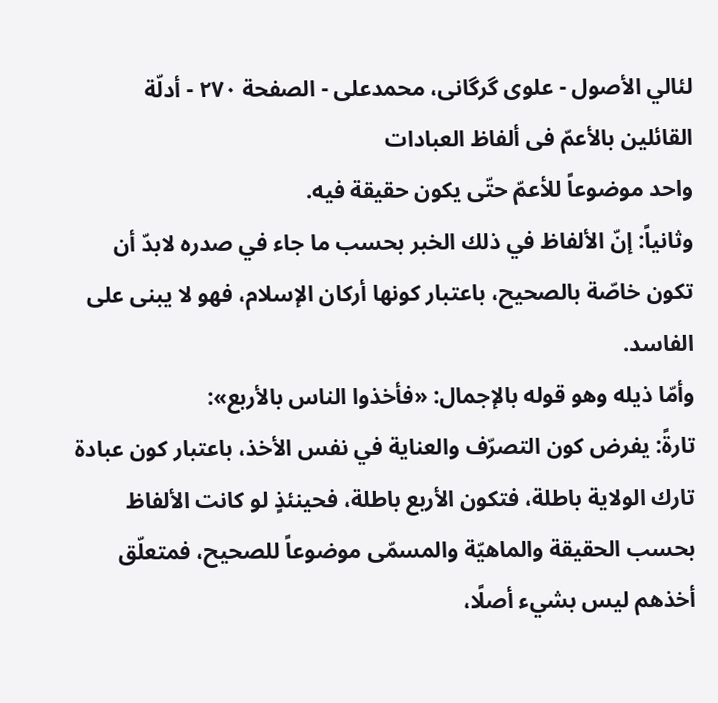لئالي الأصول - علوی گرگانی، محمدعلی - الصفحة ٢٧٠ - أدلّة القائلین بالأعمّ فی ألفاظ العبادات
واحد موضوعاً للأعمّ حتّى يكون حقيقة فيه.
وثانياً: إنّ الألفاظ في ذلك الخبر بحسب ما جاء في صدره لابدّ أن تكون خاصّة بالصحيح، باعتبار كونها أركان الإسلام، فهو لا يبنى على الفاسد.
وأمّا ذيله وهو قوله بالإجمال: «فأخذوا الناس بالأربع»:
تارةً: يفرض كون التصرّف والعناية في نفس الأخذ، باعتبار كون عبادة تارك الولاية باطلة، فتكون الأربع باطلة، فحينئذٍ لو كانت الألفاظ بحسب الحقيقة والماهيّة والمسمّى موضوعاً للصحيح، فمتعلّق أخذهم ليس بشيء أصلًا،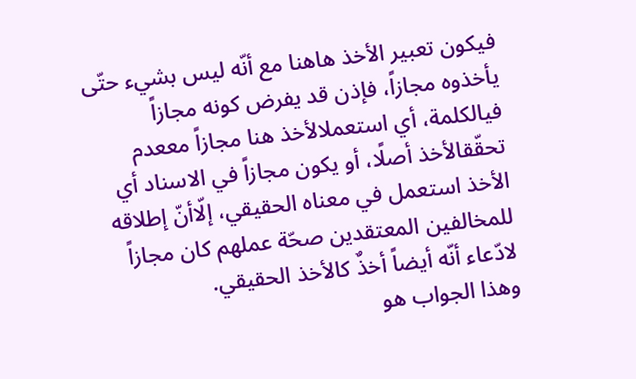فيكون تعبير الأخذ هاهنا مع أنّه ليس بشيء حتّى يأخذوه مجازاً، فإذن قد يفرض كونه مجازاً فيالكلمة، أي استعملالأخذ هنا مجازاً مععدم تحقّقالأخذ أصلًا، أو يكون مجازاً في الاسناد أي الأخذ استعمل في معناه الحقيقي، إلّاأنّ إطلاقه للمخالفين المعتقدين صحّة عملهم كان مجازاً لادّعاء أنّه أيضاً أخذٌ كالأخذ الحقيقي.
وهذا الجواب هو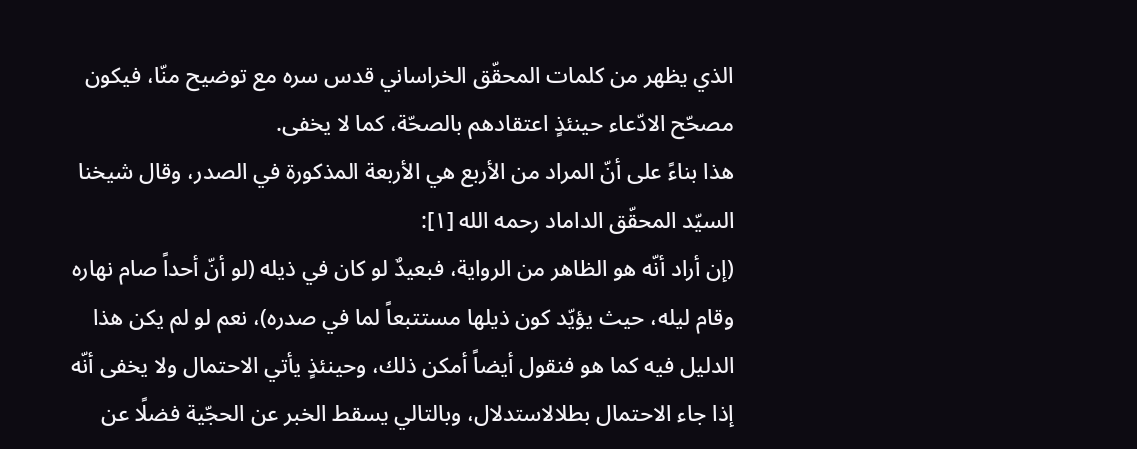الذي يظهر من كلمات المحقّق الخراساني قدس سره مع توضيح منّا، فيكون مصحّح الادّعاء حينئذٍ اعتقادهم بالصحّة، كما لا يخفى.
هذا بناءً على أنّ المراد من الأربع هي الأربعة المذكورة في الصدر، وقال شيخنا السيّد المحقّق الداماد رحمه الله [١]:
(إن أراد أنّه هو الظاهر من الرواية، فبعيدٌ لو كان في ذيله (لو أنّ أحداً صام نهاره وقام ليله، حيث يؤيّد كون ذيلها مستتبعاً لما في صدره)، نعم لو لم يكن هذا الدليل فيه كما هو فنقول أيضاً أمكن ذلك، وحينئذٍ يأتي الاحتمال ولا يخفى أنّه إذا جاء الاحتمال بطلالاستدلال، وبالتالي يسقط الخبر عن الحجّية فضلًا عن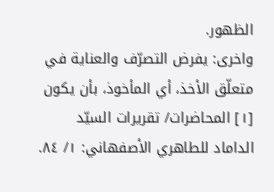الظهور.
واخرى: يفرض التصرّف والعناية في متعلّق الأخذ، أي المأخوذ، بأن يكون
[١] المحاضرات/ تقريرات السيّد الداماد للطاهري الأصفهاني: ١/ ٨٤.